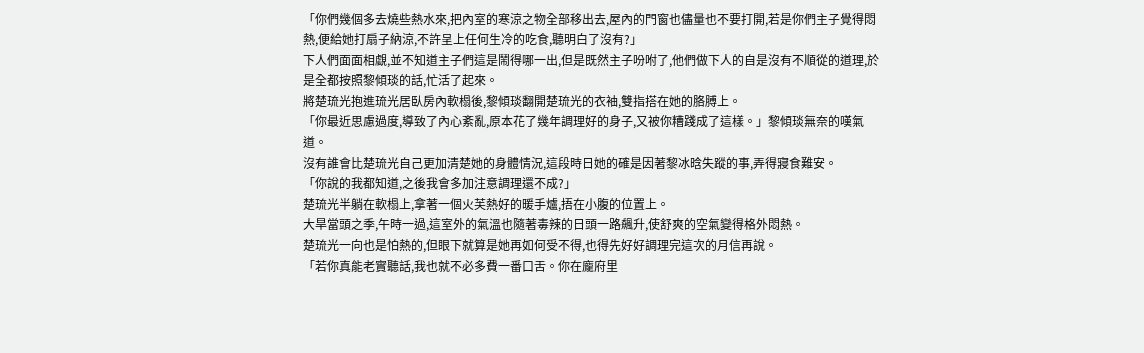「你們幾個多去燒些熱水來,把內室的寒涼之物全部移出去,屋內的門窗也儘量也不要打開,若是你們主子覺得悶熱,便給她打扇子納涼,不許呈上任何生冷的吃食,聽明白了沒有?」
下人們面面相覷,並不知道主子們這是鬧得哪一出,但是既然主子吩咐了,他們做下人的自是沒有不順從的道理,於是全都按照黎傾琰的話,忙活了起來。
將楚琉光抱進琉光居臥房內軟榻後,黎傾琰翻開楚琉光的衣袖,雙指搭在她的胳膊上。
「你最近思慮過度,導致了內心紊亂,原本花了幾年調理好的身子,又被你糟踐成了這樣。」黎傾琰無奈的嘆氣道。
沒有誰會比楚琉光自己更加清楚她的身體情況,這段時日她的確是因著黎冰晗失蹤的事,弄得寢食難安。
「你說的我都知道,之後我會多加注意調理還不成?」
楚琉光半躺在軟榻上,拿著一個火芙熱好的暖手爐,捂在小腹的位置上。
大旱當頭之季,午時一過,這室外的氣溫也隨著毒辣的日頭一路飆升,使舒爽的空氣變得格外悶熱。
楚琉光一向也是怕熱的,但眼下就算是她再如何受不得,也得先好好調理完這次的月信再說。
「若你真能老實聽話,我也就不必多費一番口舌。你在龐府里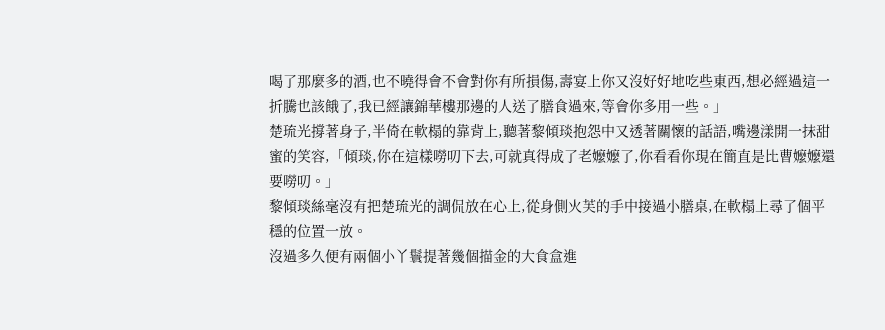喝了那麼多的酒,也不曉得會不會對你有所損傷,壽宴上你又沒好好地吃些東西,想必經過這一折騰也該餓了,我已經讓錦華樓那邊的人送了膳食過來,等會你多用一些。」
楚琉光撐著身子,半倚在軟榻的靠背上,聽著黎傾琰抱怨中又透著關懷的話語,嘴邊漾開一抹甜蜜的笑容,「傾琰,你在這樣嘮叨下去,可就真得成了老嬤嬤了,你看看你現在簡直是比曹嬤嬤還要嘮叨。」
黎傾琰絲毫沒有把楚琉光的調侃放在心上,從身側火芙的手中接過小膳桌,在軟榻上尋了個平穩的位置一放。
沒過多久便有兩個小丫鬟提著幾個描金的大食盒進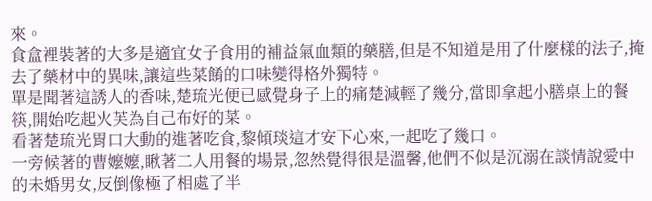來。
食盒裡裝著的大多是適宜女子食用的補益氣血類的藥膳,但是不知道是用了什麼樣的法子,掩去了藥材中的異味,讓這些菜餚的口味變得格外獨特。
單是聞著這誘人的香味,楚琉光便已感覺身子上的痛楚減輕了幾分,當即拿起小膳桌上的餐筷,開始吃起火芙為自己布好的菜。
看著楚琉光胃口大動的進著吃食,黎傾琰這才安下心來,一起吃了幾口。
一旁候著的曹嬤嬤,瞅著二人用餐的場景,忽然覺得很是溫馨,他們不似是沉溺在談情說愛中的未婚男女,反倒像極了相處了半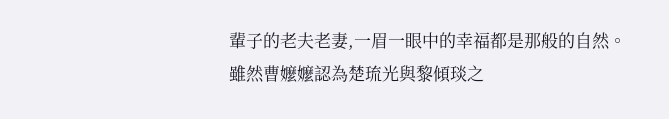輩子的老夫老妻,一眉一眼中的幸福都是那般的自然。
雖然曹嬤嬤認為楚琉光與黎傾琰之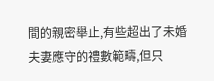間的親密舉止,有些超出了未婚夫妻應守的禮數範疇,但只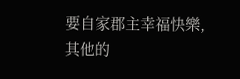要自家郡主幸福快樂,其他的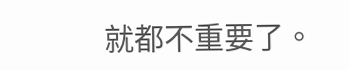就都不重要了。